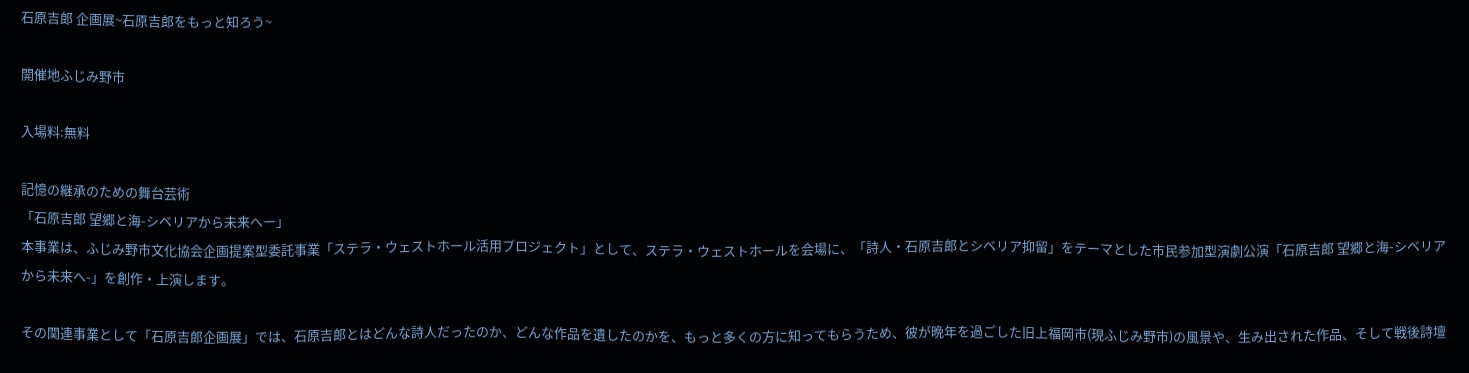石原吉郎 企画展~石原吉郎をもっと知ろう~

開催地ふじみ野市

入場料:無料

記憶の継承のための舞台芸術
「石原吉郎 望郷と海-シベリアから未来へー」
本事業は、ふじみ野市文化協会企画提案型委託事業「ステラ・ウェストホール活用プロジェクト」として、ステラ・ウェストホールを会場に、「詩人・石原吉郎とシベリア抑留」をテーマとした市民参加型演劇公演「石原吉郎 望郷と海-シベリアから未来へ-」を創作・上演します。

その関連事業として「石原吉郎企画展」では、石原吉郎とはどんな詩人だったのか、どんな作品を遺したのかを、もっと多くの方に知ってもらうため、彼が晩年を過ごした旧上福岡市(現ふじみ野市)の風景や、生み出された作品、そして戦後詩壇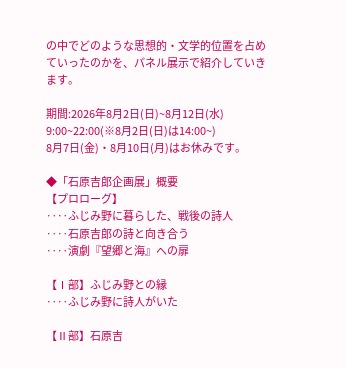の中でどのような思想的・文学的位置を占めていったのかを、パネル展示で紹介していきます。

期間:2026年8月2日(日)~8月12日(水)
9:00~22:00(※8月2日(日)は14:00~)
8月7日(金)・8月10日(月)はお休みです。

◆「石原吉郎企画展」概要
【プロローグ】
‥‥ふじみ野に暮らした、戦後の詩人
‥‥石原吉郎の詩と向き合う
‥‥演劇『望郷と海』への扉

【Ⅰ部】ふじみ野との縁
‥‥ふじみ野に詩人がいた

【Ⅱ部】石原吉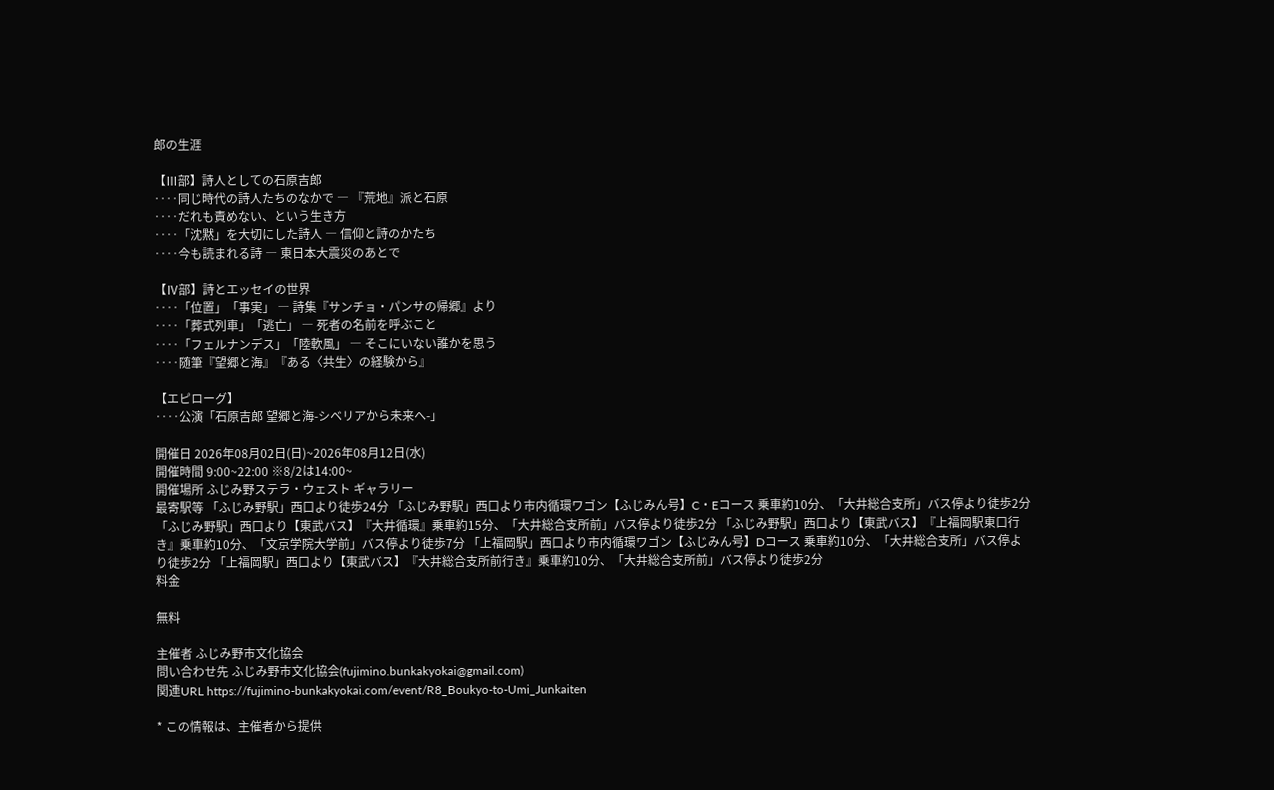郎の生涯

【Ⅲ部】詩人としての石原吉郎
‥‥同じ時代の詩人たちのなかで ― 『荒地』派と石原
‥‥だれも責めない、という生き方
‥‥「沈黙」を大切にした詩人 ― 信仰と詩のかたち
‥‥今も読まれる詩 ― 東日本大震災のあとで

【Ⅳ部】詩とエッセイの世界
‥‥「位置」「事実」 ― 詩集『サンチョ・パンサの帰郷』より
‥‥「葬式列車」「逃亡」 ― 死者の名前を呼ぶこと
‥‥「フェルナンデス」「陸軟風」 ― そこにいない誰かを思う
‥‥随筆『望郷と海』『ある〈共生〉の経験から』

【エピローグ】
‥‥公演「石原吉郎 望郷と海-シベリアから未来へ-」

開催日 2026年08月02日(日)~2026年08月12日(水)
開催時間 9:00~22:00 ※8/2は14:00~
開催場所 ふじみ野ステラ・ウェスト ギャラリー
最寄駅等 「ふじみ野駅」西口より徒歩24分 「ふじみ野駅」西口より市内循環ワゴン【ふじみん号】C・Eコース 乗車約10分、「大井総合支所」バス停より徒歩2分 「ふじみ野駅」西口より【東武バス】『大井循環』乗車約15分、「大井総合支所前」バス停より徒歩2分 「ふじみ野駅」西口より【東武バス】『上福岡駅東口行き』乗車約10分、「文京学院大学前」バス停より徒歩7分 「上福岡駅」西口より市内循環ワゴン【ふじみん号】Dコース 乗車約10分、「大井総合支所」バス停より徒歩2分 「上福岡駅」西口より【東武バス】『大井総合支所前行き』乗車約10分、「大井総合支所前」バス停より徒歩2分
料金

無料

主催者 ふじみ野市文化協会
問い合わせ先 ふじみ野市文化協会(fujimino.bunkakyokai@gmail.com)
関連URL https://fujimino-bunkakyokai.com/event/R8_Boukyo-to-Umi_Junkaiten

* この情報は、主催者から提供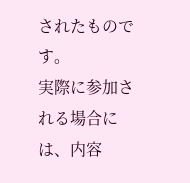されたものです。
実際に参加される場合には、内容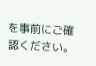を事前にご確認ください。